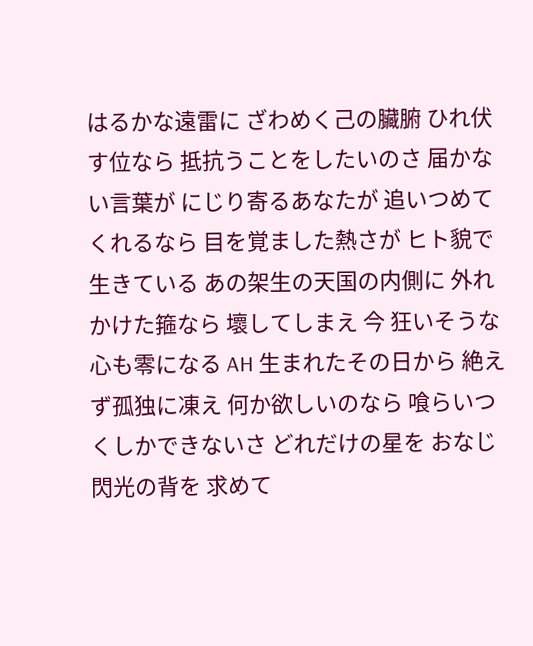はるかな遠雷に ざわめく己の臟腑 ひれ伏す位なら 抵抗うことをしたいのさ 届かない言葉が にじり寄るあなたが 追いつめてくれるなら 目を覚ました熱さが ヒト貌で生きている あの架生の天国の内側に 外れかけた箍なら 壞してしまえ 今 狂いそうな心も零になる AH 生まれたその日から 絶えず孤独に凍え 何か欲しいのなら 喰らいつくしかできないさ どれだけの星を おなじ閃光の背を 求めて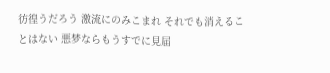彷徨うだろう 激流にのみこまれ それでも消えることはない 悪梦ならもうすでに見届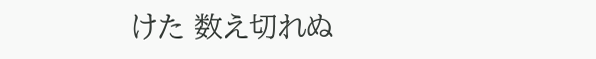けた 数え切れぬ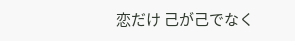恋だけ 己が己でなく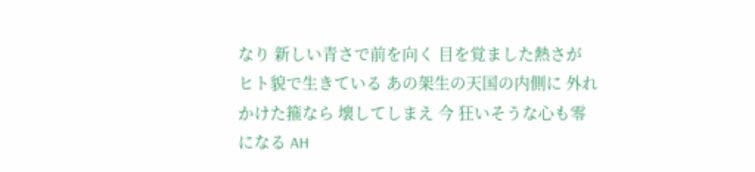なり 新しい青さで前を向く 目を覚ました熱さが ヒト貌で生きている あの架生の天国の内側に 外れかけた箍なら 壞してしまえ 今 狂いそうな心も零になる AH